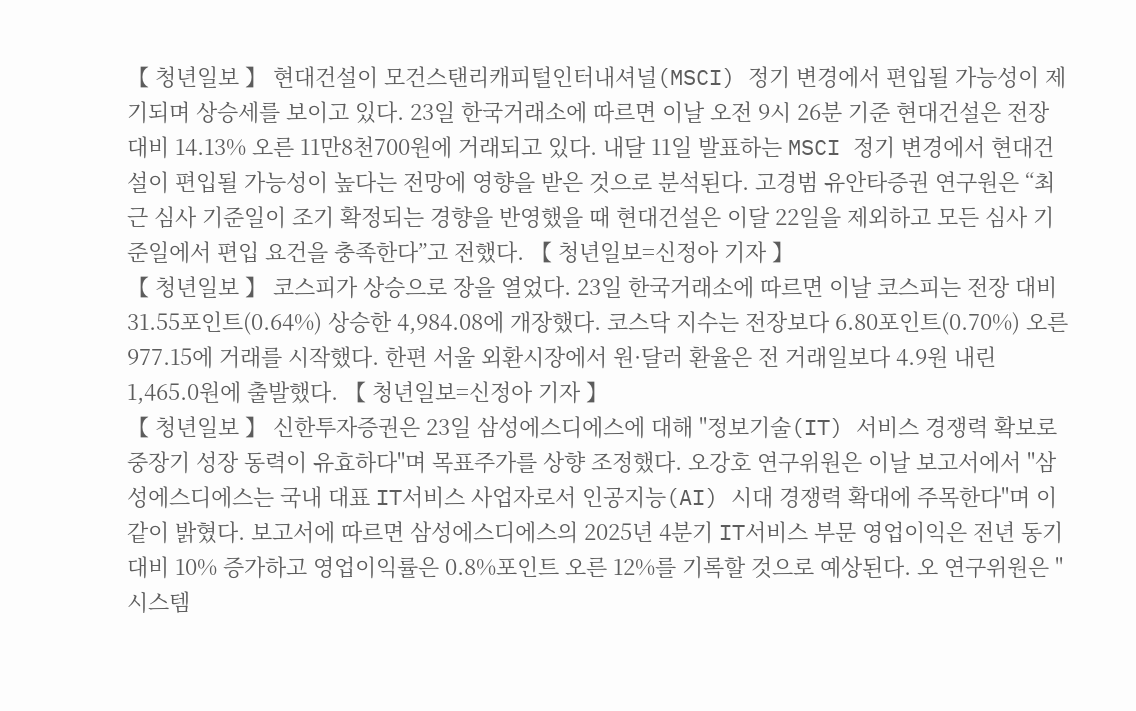【 청년일보 】 현대건설이 모건스탠리캐피털인터내셔널(MSCI) 정기 변경에서 편입될 가능성이 제기되며 상승세를 보이고 있다. 23일 한국거래소에 따르면 이날 오전 9시 26분 기준 현대건설은 전장 대비 14.13% 오른 11만8천700원에 거래되고 있다. 내달 11일 발표하는 MSCI 정기 변경에서 현대건설이 편입될 가능성이 높다는 전망에 영향을 받은 것으로 분석된다. 고경범 유안타증권 연구원은 “최근 심사 기준일이 조기 확정되는 경향을 반영했을 때 현대건설은 이달 22일을 제외하고 모든 심사 기준일에서 편입 요건을 충족한다”고 전했다. 【 청년일보=신정아 기자 】
【 청년일보 】 코스피가 상승으로 장을 열었다. 23일 한국거래소에 따르면 이날 코스피는 전장 대비 31.55포인트(0.64%) 상승한 4,984.08에 개장했다. 코스닥 지수는 전장보다 6.80포인트(0.70%) 오른 977.15에 거래를 시작했다. 한편 서울 외환시장에서 원·달러 환율은 전 거래일보다 4.9원 내린 1,465.0원에 출발했다. 【 청년일보=신정아 기자 】
【 청년일보 】 신한투자증권은 23일 삼성에스디에스에 대해 "정보기술(IT) 서비스 경쟁력 확보로 중장기 성장 동력이 유효하다"며 목표주가를 상향 조정했다. 오강호 연구위원은 이날 보고서에서 "삼성에스디에스는 국내 대표 IT서비스 사업자로서 인공지능(AI) 시대 경쟁력 확대에 주목한다"며 이같이 밝혔다. 보고서에 따르면 삼성에스디에스의 2025년 4분기 IT서비스 부문 영업이익은 전년 동기 대비 10% 증가하고 영업이익률은 0.8%포인트 오른 12%를 기록할 것으로 예상된다. 오 연구위원은 "시스템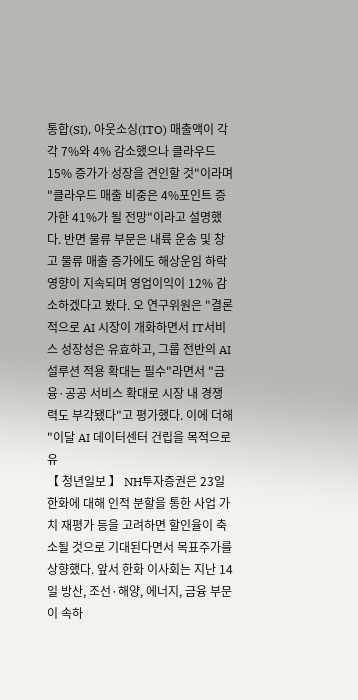통합(SI), 아웃소싱(ITO) 매출액이 각각 7%와 4% 감소했으나 클라우드 15% 증가가 성장을 견인할 것"이라며 "클라우드 매출 비중은 4%포인트 증가한 41%가 될 전망"이라고 설명했다. 반면 물류 부문은 내륙 운송 및 창고 물류 매출 증가에도 해상운임 하락 영향이 지속되며 영업이익이 12% 감소하겠다고 봤다. 오 연구위원은 "결론적으로 AI 시장이 개화하면서 IT서비스 성장성은 유효하고, 그룹 전반의 AI 설루션 적용 확대는 필수"라면서 "금융·공공 서비스 확대로 시장 내 경쟁력도 부각됐다"고 평가했다. 이에 더해 "이달 AI 데이터센터 건립을 목적으로 유
【 청년일보 】 NH투자증권은 23일 한화에 대해 인적 분할을 통한 사업 가치 재평가 등을 고려하면 할인율이 축소될 것으로 기대된다면서 목표주가를 상향했다. 앞서 한화 이사회는 지난 14일 방산, 조선·해양, 에너지, 금융 부문이 속하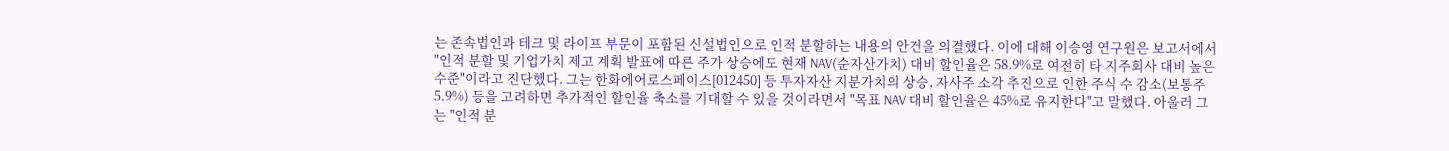는 존속법인과 테크 및 라이프 부문이 포함된 신설법인으로 인적 분할하는 내용의 안건을 의결했다. 이에 대해 이승영 연구원은 보고서에서 "인적 분할 및 기업가치 제고 계획 발표에 따른 주가 상승에도 현재 NAV(순자산가치) 대비 할인율은 58.9%로 여전히 타 지주회사 대비 높은 수준"이라고 진단했다. 그는 한화에어로스페이스[012450] 등 투자자산 지분가치의 상승, 자사주 소각 추진으로 인한 주식 수 감소(보통주 5.9%) 등을 고려하면 추가적인 할인율 축소를 기대할 수 있을 것이라면서 "목표 NAV 대비 할인율은 45%로 유지한다"고 말했다. 아울러 그는 "인적 분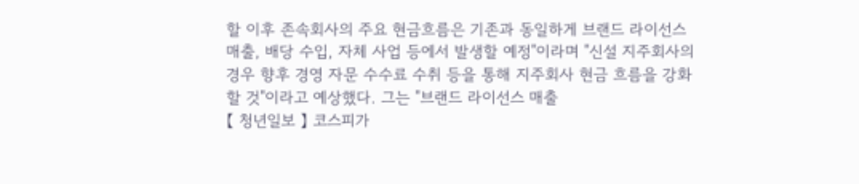할 이후 존속회사의 주요 현금흐름은 기존과 동일하게 브랜드 라이선스 매출, 배당 수입, 자체 사업 등에서 발생할 예정"이라며 "신설 지주회사의 경우 향후 경영 자문 수수료 수취 등을 통해 지주회사 현금 흐름을 강화할 것"이라고 예상했다. 그는 "브랜드 라이선스 매출
【 청년일보 】 코스피가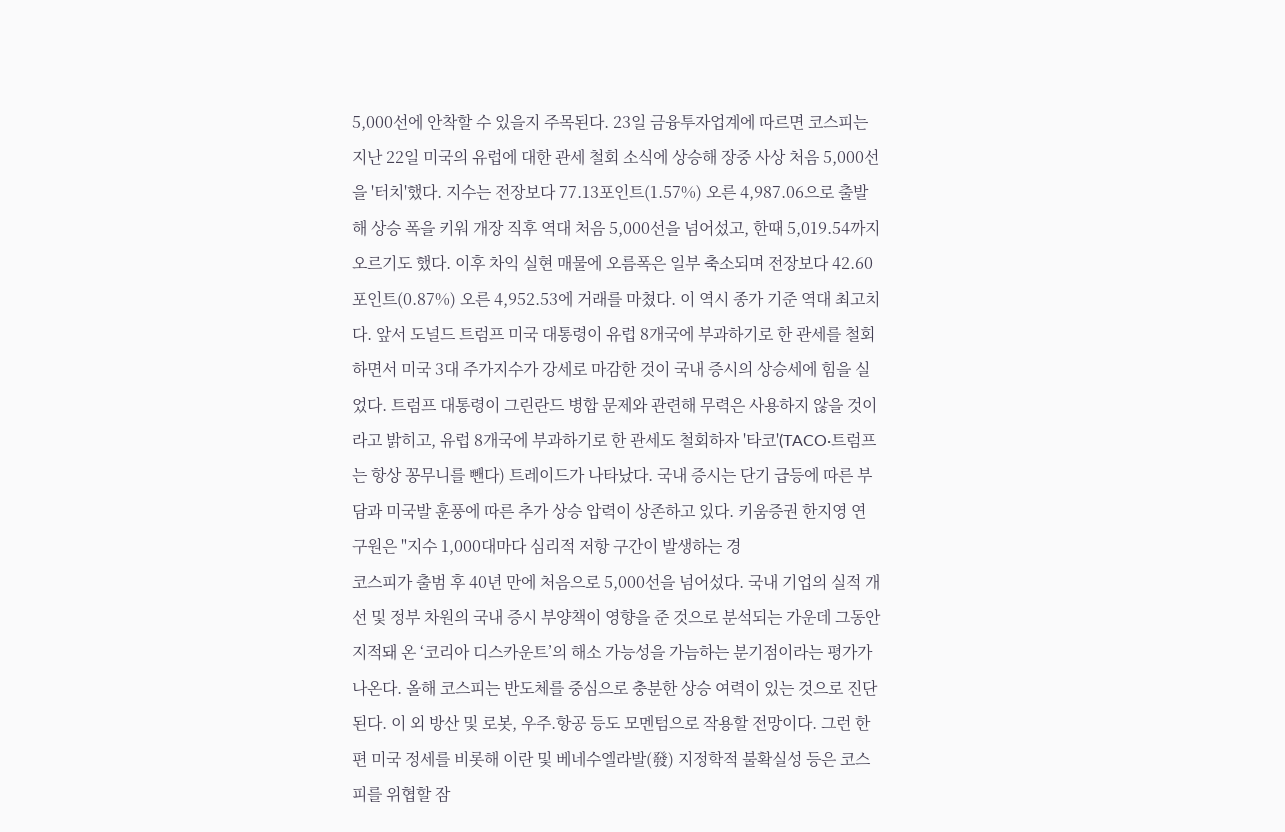5,000선에 안착할 수 있을지 주목된다. 23일 금융투자업계에 따르면 코스피는 지난 22일 미국의 유럽에 대한 관세 철회 소식에 상승해 장중 사상 처음 5,000선을 '터치'했다. 지수는 전장보다 77.13포인트(1.57%) 오른 4,987.06으로 출발해 상승 폭을 키워 개장 직후 역대 처음 5,000선을 넘어섰고, 한때 5,019.54까지 오르기도 했다. 이후 차익 실현 매물에 오름폭은 일부 축소되며 전장보다 42.60포인트(0.87%) 오른 4,952.53에 거래를 마쳤다. 이 역시 종가 기준 역대 최고치다. 앞서 도널드 트럼프 미국 대통령이 유럽 8개국에 부과하기로 한 관세를 철회하면서 미국 3대 주가지수가 강세로 마감한 것이 국내 증시의 상승세에 힘을 실었다. 트럼프 대통령이 그린란드 병합 문제와 관련해 무력은 사용하지 않을 것이라고 밝히고, 유럽 8개국에 부과하기로 한 관세도 철회하자 '타코'(TACO·트럼프는 항상 꽁무니를 뺀다) 트레이드가 나타났다. 국내 증시는 단기 급등에 따른 부담과 미국발 훈풍에 따른 추가 상승 압력이 상존하고 있다. 키움증권 한지영 연구원은 "지수 1,000대마다 심리적 저항 구간이 발생하는 경
코스피가 출범 후 40년 만에 처음으로 5,000선을 넘어섰다. 국내 기업의 실적 개선 및 정부 차원의 국내 증시 부양책이 영향을 준 것으로 분석되는 가운데 그동안 지적돼 온 ‘코리아 디스카운트’의 해소 가능성을 가늠하는 분기점이라는 평가가 나온다. 올해 코스피는 반도체를 중심으로 충분한 상승 여력이 있는 것으로 진단된다. 이 외 방산 및 로봇, 우주.항공 등도 모멘텀으로 작용할 전망이다. 그런 한편 미국 정세를 비롯해 이란 및 베네수엘라발(發) 지정학적 불확실성 등은 코스피를 위협할 잠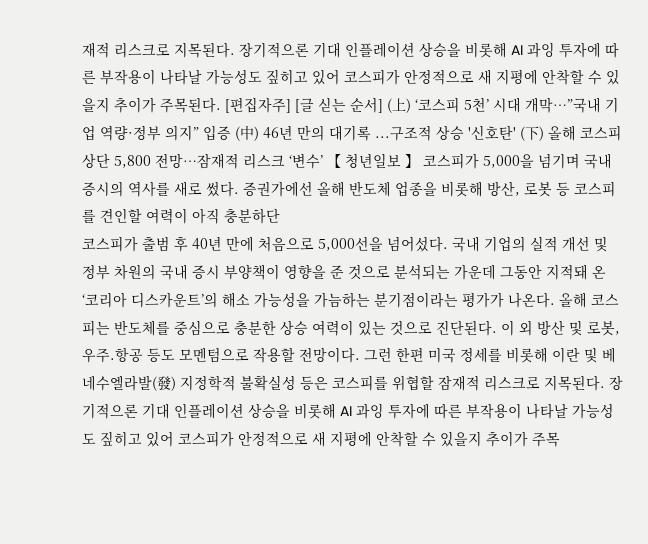재적 리스크로 지목된다. 장기적으론 기대 인플레이션 상승을 비롯해 AI 과잉 투자에 따른 부작용이 나타날 가능성도 짚히고 있어 코스피가 안정적으로 새 지평에 안착할 수 있을지 추이가 주목된다. [편집자주] [글 싣는 순서] (上) ‘코스피 5천’ 시대 개막…”국내 기업 역량·정부 의지” 입증 (中) 46년 만의 대기록 ...구조적 상승 '신호탄' (下) 올해 코스피 상단 5,800 전망…잠재적 리스크 ‘변수’ 【 청년일보 】 코스피가 5,000을 넘기며 국내 증시의 역사를 새로 썼다. 증권가에선 올해 반도체 업종을 비롯해 방산, 로봇 등 코스피를 견인할 여력이 아직 충분하단
코스피가 출범 후 40년 만에 처음으로 5,000선을 넘어섰다. 국내 기업의 실적 개선 및 정부 차원의 국내 증시 부양책이 영향을 준 것으로 분석되는 가운데 그동안 지적돼 온 ‘코리아 디스카운트’의 해소 가능성을 가늠하는 분기점이라는 평가가 나온다. 올해 코스피는 반도체를 중심으로 충분한 상승 여력이 있는 것으로 진단된다. 이 외 방산 및 로봇, 우주.항공 등도 모멘텀으로 작용할 전망이다. 그런 한편 미국 정세를 비롯해 이란 및 베네수엘라발(發) 지정학적 불확실성 등은 코스피를 위협할 잠재적 리스크로 지목된다. 장기적으론 기대 인플레이션 상승을 비롯해 AI 과잉 투자에 따른 부작용이 나타날 가능성도 짚히고 있어 코스피가 안정적으로 새 지평에 안착할 수 있을지 추이가 주목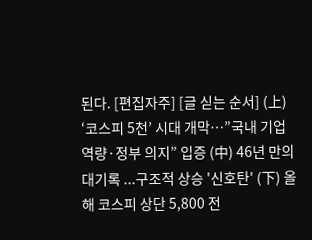된다. [편집자주] [글 싣는 순서] (上) ‘코스피 5천’ 시대 개막…”국내 기업 역량·정부 의지” 입증 (中) 46년 만의 대기록 ...구조적 상승 '신호탄' (下) 올해 코스피 상단 5,800 전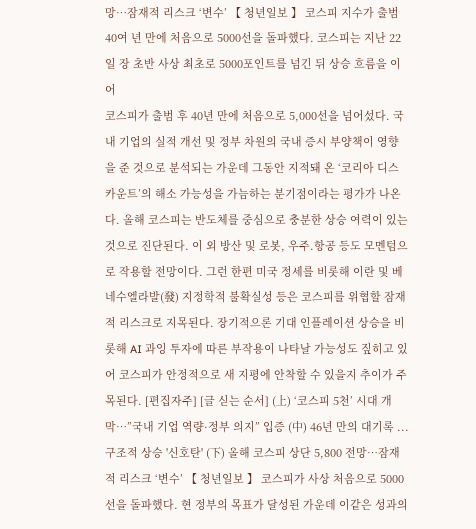망…잠재적 리스크 ‘변수’ 【 청년일보 】 코스피 지수가 출범 40여 년 만에 처음으로 5000선을 돌파했다. 코스피는 지난 22일 장 초반 사상 최초로 5000포인트를 넘긴 뒤 상승 흐름을 이어
코스피가 출범 후 40년 만에 처음으로 5,000선을 넘어섰다. 국내 기업의 실적 개선 및 정부 차원의 국내 증시 부양책이 영향을 준 것으로 분석되는 가운데 그동안 지적돼 온 ‘코리아 디스카운트’의 해소 가능성을 가늠하는 분기점이라는 평가가 나온다. 올해 코스피는 반도체를 중심으로 충분한 상승 여력이 있는 것으로 진단된다. 이 외 방산 및 로봇, 우주.항공 등도 모멘텀으로 작용할 전망이다. 그런 한편 미국 정세를 비롯해 이란 및 베네수엘라발(發) 지정학적 불확실성 등은 코스피를 위협할 잠재적 리스크로 지목된다. 장기적으론 기대 인플레이션 상승을 비롯해 AI 과잉 투자에 따른 부작용이 나타날 가능성도 짚히고 있어 코스피가 안정적으로 새 지평에 안착할 수 있을지 추이가 주목된다. [편집자주] [글 싣는 순서] (上) ‘코스피 5천’ 시대 개막…”국내 기업 역량·정부 의지” 입증 (中) 46년 만의 대기록 ...구조적 상승 '신호탄' (下) 올해 코스피 상단 5,800 전망…잠재적 리스크 ‘변수’ 【 청년일보 】 코스피가 사상 처음으로 5000선을 돌파했다. 현 정부의 목표가 달성된 가운데 이같은 성과의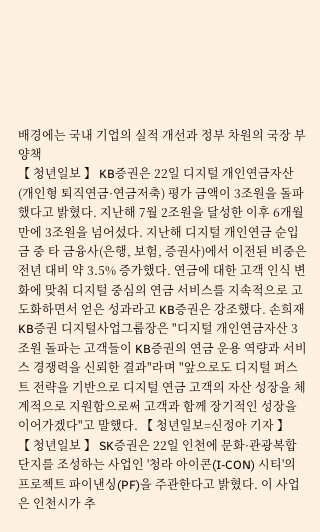배경에는 국내 기업의 실적 개선과 정부 차원의 국장 부양책
【 청년일보 】 KB증권은 22일 디지털 개인연금자산(개인형 퇴직연금·연금저축) 평가 금액이 3조원을 돌파했다고 밝혔다. 지난해 7월 2조원을 달성한 이후 6개월 만에 3조원을 넘어섰다. 지난해 디지털 개인연금 순입금 중 타 금융사(은행, 보험, 증권사)에서 이전된 비중은 전년 대비 약 3.5% 증가했다. 연금에 대한 고객 인식 변화에 맞춰 디지털 중심의 연금 서비스를 지속적으로 고도화하면서 얻은 성과라고 KB증권은 강조했다. 손희재 KB증권 디지털사업그룹장은 "디지털 개인연금자산 3조원 돌파는 고객들이 KB증권의 연금 운용 역량과 서비스 경쟁력을 신뢰한 결과"라며 "앞으로도 디지털 퍼스트 전략을 기반으로 디지털 연금 고객의 자산 성장을 체계적으로 지원함으로써 고객과 함께 장기적인 성장을 이어가겠다"고 말했다. 【 청년일보=신정아 기자 】
【 청년일보 】 SK증권은 22일 인천에 문화·관광복합단지를 조성하는 사업인 '청라 아이콘(I-CON) 시티'의 프로젝트 파이낸싱(PF)을 주관한다고 밝혔다. 이 사업은 인천시가 추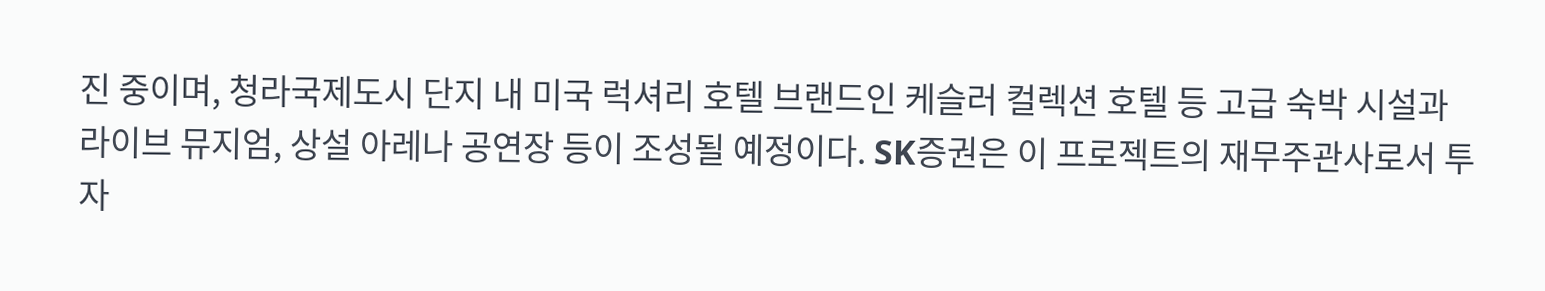진 중이며, 청라국제도시 단지 내 미국 럭셔리 호텔 브랜드인 케슬러 컬렉션 호텔 등 고급 숙박 시설과 라이브 뮤지엄, 상설 아레나 공연장 등이 조성될 예정이다. SK증권은 이 프로젝트의 재무주관사로서 투자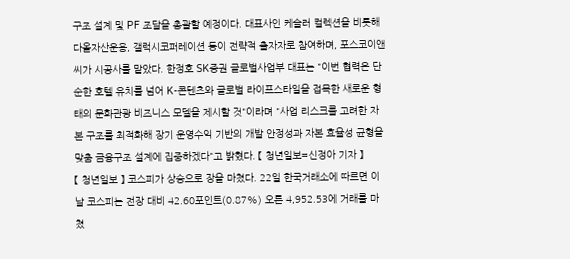구조 설계 및 PF 조달을 총괄할 예정이다. 대표사인 케슬러 컬렉션을 비롯해 다올자산운용, 갤럭시코퍼레이션 등이 전략적 출자자로 참여하며, 포스코이앤씨가 시공사를 맡았다. 한정호 SK증권 글로벌사업부 대표는 "이번 협력은 단순한 호텔 유치를 넘어 K-콘텐츠와 글로벌 라이프스타일을 접목한 새로운 형태의 문화관광 비즈니스 모델을 제시할 것"이라며 "사업 리스크를 고려한 자본 구조를 최적화해 장기 운영수익 기반의 개발 안정성과 자본 효율성 균형을 맞춤 금융구조 설계에 집중하겠다"고 밝혔다. 【 청년일보=신정아 기자 】
【 청년일보 】 코스피가 상승으로 장을 마쳤다. 22일 한국거래소에 따르면 이날 코스피는 전장 대비 42.60포인트(0.87%) 오른 4,952.53에 거래를 마쳤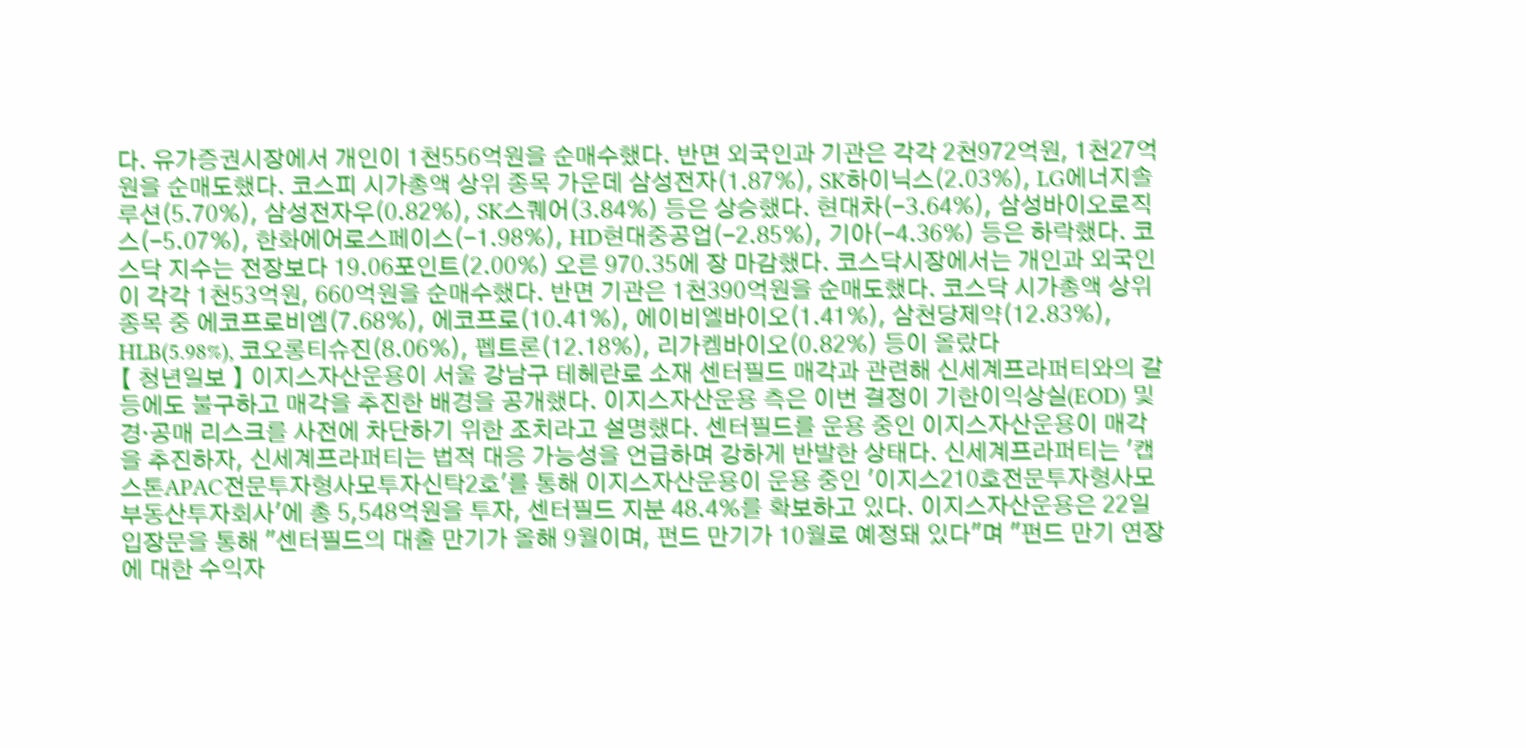다. 유가증권시장에서 개인이 1천556억원을 순매수했다. 반면 외국인과 기관은 각각 2천972억원, 1천27억원을 순매도했다. 코스피 시가총액 상위 종목 가운데 삼성전자(1.87%), SK하이닉스(2.03%), LG에너지솔루션(5.70%), 삼성전자우(0.82%), SK스퀘어(3.84%) 등은 상승했다. 현대차(-3.64%), 삼성바이오로직스(-5.07%), 한화에어로스페이스(-1.98%), HD현대중공업(-2.85%), 기아(-4.36%) 등은 하락했다. 코스닥 지수는 전장보다 19.06포인트(2.00%) 오른 970.35에 장 마감했다. 코스닥시장에서는 개인과 외국인이 각각 1천53억원, 660억원을 순매수했다. 반면 기관은 1천390억원을 순매도했다. 코스닥 시가총액 상위 종목 중 에코프로비엠(7.68%), 에코프로(10.41%), 에이비엘바이오(1.41%), 삼천당제약(12.83%), HLB(5.98%), 코오롱티슈진(8.06%), 펩트론(12.18%), 리가켐바이오(0.82%) 등이 올랐다
【 청년일보 】 이지스자산운용이 서울 강남구 테헤란로 소재 센터필드 매각과 관련해 신세계프라퍼티와의 갈등에도 불구하고 매각을 추진한 배경을 공개했다. 이지스자산운용 측은 이번 결정이 기한이익상실(EOD) 및 경·공매 리스크를 사전에 차단하기 위한 조치라고 설명했다. 센터필드를 운용 중인 이지스자산운용이 매각을 추진하자, 신세계프라퍼티는 법적 대응 가능성을 언급하며 강하게 반발한 상태다. 신세계프라퍼티는 '캡스톤APAC전문투자형사모투자신탁2호'를 통해 이지스자산운용이 운용 중인 '이지스210호전문투자형사모부동산투자회사'에 총 5,548억원을 투자, 센터필드 지분 48.4%를 확보하고 있다. 이지스자산운용은 22일 입장문을 통해 "센터필드의 대출 만기가 올해 9월이며, 펀드 만기가 10월로 예정돼 있다"며 "펀드 만기 연장에 대한 수익자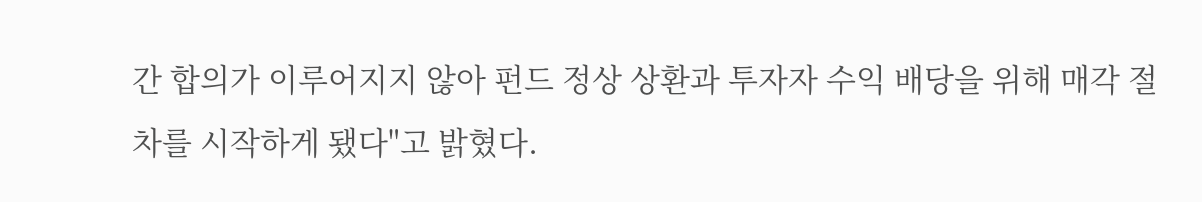간 합의가 이루어지지 않아 펀드 정상 상환과 투자자 수익 배당을 위해 매각 절차를 시작하게 됐다"고 밝혔다.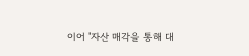이어 "자산 매각을 통해 대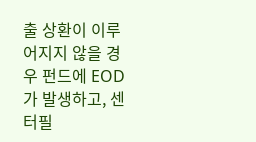출 상환이 이루어지지 않을 경우 펀드에 EOD가 발생하고, 센터필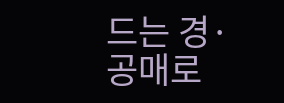드는 경·공매로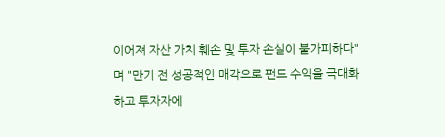이어져 자산 가치 훼손 및 투자 손실이 불가피하다"며 "만기 전 성공적인 매각으로 펀드 수익을 극대화하고 투자자에